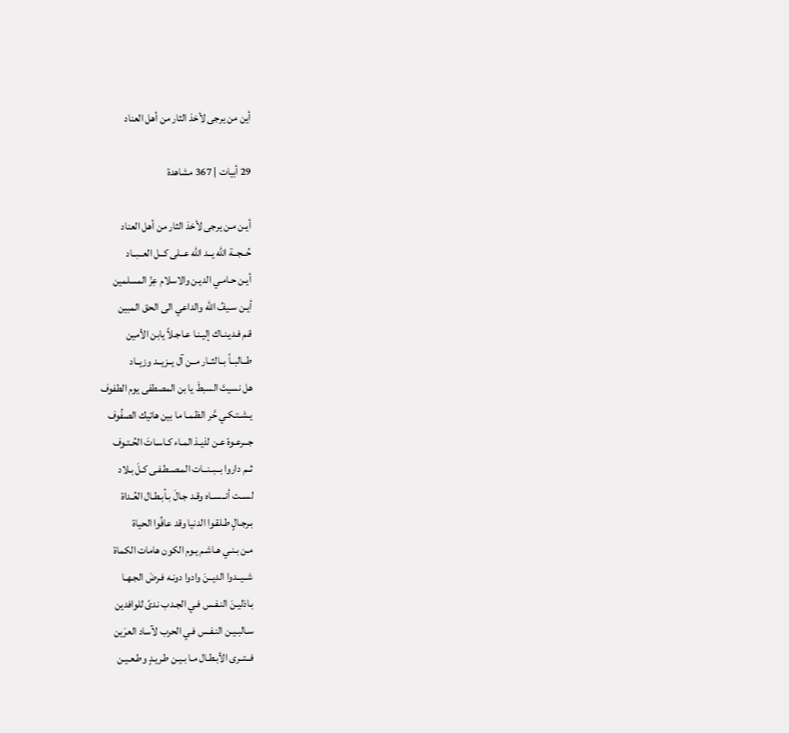أين من يرجى لأخذ الثار من أهل العناد

29 أبيات | 367 مشاهدة

أيـن مـن يرجى لأخذ الثار من أهل العناد
حُــجــة الله يــد الله عــلى كــل العــبــاد
أيـن حـامـي الديـن والاسلام عِزّ المسلمين
أيـن سـيفُ الله والداعي الى الحق المبين
قـم فـديـنـاك إليـنـا عـاجـلاً يابن الأمين
طــالبــاً بــالثــار مــن آل يــزيــد وزيــاد
هل نسيتَ السبطَ يا بن المصطفى يوم الطفوف
يـشـتـكـي حَّر الظـمـا ما بين هاتيك الصفُوف
جــرعـوهّ عـن لذيـذ المـاء كـاسـاتَ الحُـتـوف
ثــم داروا بــبــنــات المـصـطـفـى كـلَ بـلاد
لســت أنــســاه وقـد جـالَ بـأبـطـال العُـداة
بـرجـالٍ طـلقـوا الدنيا وقد عافُوا الحياة
مـن بـنـي هـاشـم يـوم الكون هامات الكماة
شــيــدوا الديــنَ وادوا دونـه فـرضَ الجـهـا
بـاذليـنَ النـفـس فـي الجـدب ندىً للوافدين
سـالبـيـن النـفـس فـي الحرب لآساد العرَين
فــتــرى الأبـطـال مـا بـيـن طـريـدٍ وطـعـيـن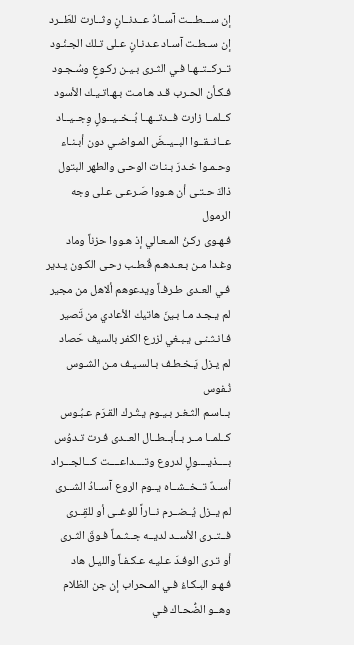إن ســـطـــت آســادُ عــدنــانٍ وثــارت للطَــرد
إن ســطـت آسـاد عـدنـانٍ عـلى تـلك الجـنُـود
تــركــتــهـا فـي الثـرى بـيـن ركـوعٍ وسُـجـود
فـكـأن الحـرب قـد هـامـت بـهـاتـيـك الأسود
كــلمــا زارت فــدتــهــا بُــخــيــولٍ وِجــيــاد
عــانــقــوا البــيــضَ المـواضـي دون أبـنـاء
وحـمـوا خـدرَ بـنـات الوحـى والطهر البتول
ذاكَ حـتـى أن هـووا صَـرعـى عـلى وجه الرمول
فـهـوى ركـنُ المـعـالي إذ هـووا حزناً وماد
وغـدا مـن بـعـدهـم قُـطـب رحـى الكـون يـدير
فـي العـدى طـرفـاً ويدعوهم ألاهل من مجير
لم يـجـد مـا بـينَ هاتيك الأعادي من تَصير
فـانـثـنـى يـبـغي لزرع الكفر بالسيف حَصاد
لم يـزل يَـخـطـف بـالسـيـف مـن الشـوس نُـفوس
بــاسـم الثـغـر بـيـوم يـتُـرك القـرَم عـبُـوس
كــلمــا مــر بــأبــطــال العــدى فـرت تـدوُس
بــــذيــــولٍ لدروع وتــــداعــــت كـــالجـــراد
أســدٌ تــخــشــاه يــوم الروع آســادُ الشــرى
لم يــزل يُــضــرم نــاراً للوغــى أو للقِــرى
فــتــرى الأســد لديــه جــثـمـاً فـوقَ الثـرى
أو تـرى الوفـدَ عـليـه عـكـفـاً والليـل هاد
فـهـو البـكـاءُ فـي المـحراب إن جن الظلام
وهــو الضُّحـاك فـي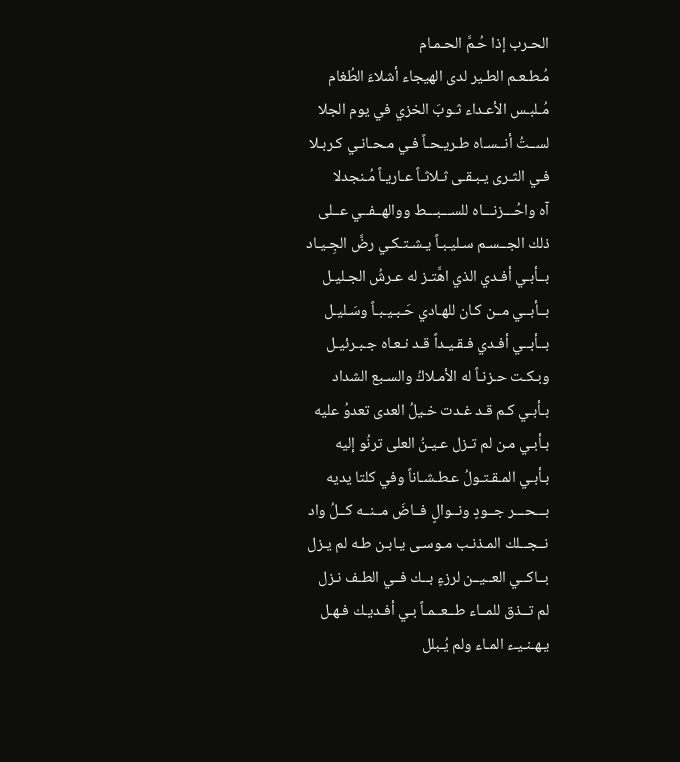الحـرب إذا حُـمَّ الحـمـام
مُـطـعـم الطـير لدى الهيجاء أشلاءَ الطُغام
مُـلبـس الأعـداء ثـوبَ الخزي في يوم الجلا
لســتُ أنــسـاه طـريـحـاً فـي مـحـانـي كـربـلا
فـي الثـرى يـبـقـى ثـلاثـاً عـاريـاً مُـنجدلا
آه واحُـــزنـــاه للســـبـــط ووالهــفــي عــلى
ذلك الجــسـم سـليـبـاً يـشـتـكـي رضَّ الجِـيـاد
بــأبـي أفـدي الذي اهَّتـز له عـرشُ الجـليـل
بــأبــي مــن كـان للهـادي حَـبـيـبـاً وسَـليـل
بــأبــي أفـدي فـقـيـداً قـد نـعـاه جـبـرئيـل
وبـكـت حـزنـاً له الأمـلاكُ والسـبع الشداد
بـأبـي كـم قـد غـدت خـيلُ العدى تعدوُ عليه
بـأبـي مـن لم تـزل عـيـنُ العلى ترنُو إليه
بـأبـي المـقـتـولُ عـطـشـاناً وفي كلتا يديه
بـــحـــر جــودٍ ونــوالٍ فــاضَ مــنــه كــلُ واد
نــجــلك المـذنـب مـوسـى يـابـن طـه لم يـزل
بــاكــي العــيــن لرزءٍ بــك فــي الطـف نـزل
لم تــذق للمــاء طــعــمـاً بـي أفـديـك فـهـل
يـهـنـيـء المـاء ولم يُـبلل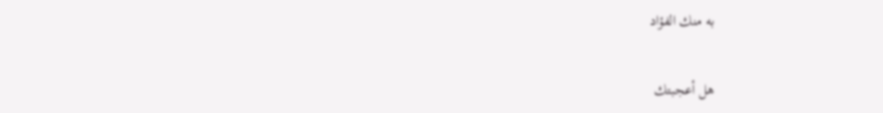به منك الفؤاد

هل أعجبتك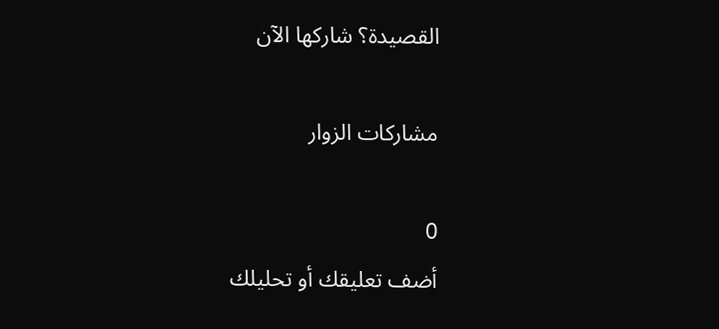القصيدة؟ شاركها الآن

مشاركات الزوار

0
أضف تعليقك أو تحليلك